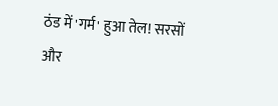ठंड में 'गर्म' हुआ तेल! सरसों और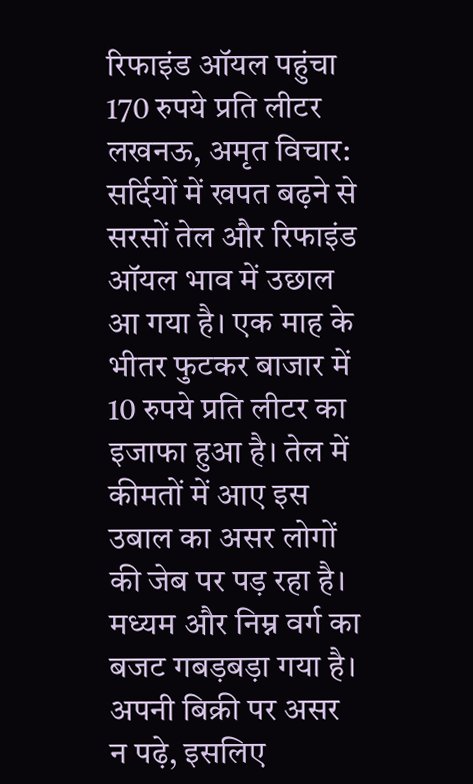रिफाइंड ऑयल पहुंचा 170 रुपये प्रति लीटर
लखनऊ, अमृत विचार: सर्दियों में खपत बढ़ने से सरसों तेल और रिफाइंड ऑयल भाव में उछाल आ गया है। एक माह के भीतर फुटकर बाजार में 10 रुपये प्रति लीटर का इजाफा हुआ है। तेल में कीमतों में आए इस उबाल का असर लोगों की जेब पर पड़ रहा है। मध्यम और निम्न वर्ग का बजट गबड़बड़ा गया है। अपनी बिक्री पर असर न पढ़े, इसलिए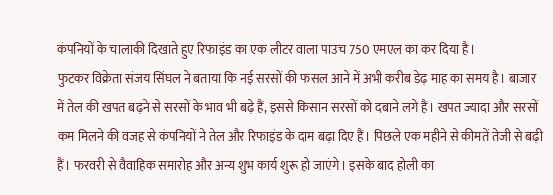कंपनियों के चालाकी दिखाते हुए रिफाइंड का एक लीटर वाला पाउच 750 एमएल का कर दिया है।
फुटकर विक्रेता संजय सिंघल ने बताया कि नई सरसों की फसल आने में अभी करीब डेढ़ माह का समय है। बाजार में तेल की खपत बढ़ने से सरसों के भाव भी बढ़े हैं, इससे किसान सरसों को दबाने लगे हैं। खपत ज्यादा और सरसों कम मिलने की वजह से कंपनियों ने तेल और रिफाइंड के दाम बढ़ा दिए हैं। पिछले एक महीने से कीमतें तेजी से बढ़ी हैं। फरवरी से वैवाहिक समारोह और अन्य शुभ कार्य शुरू हो जाएंगे। इसके बाद होली का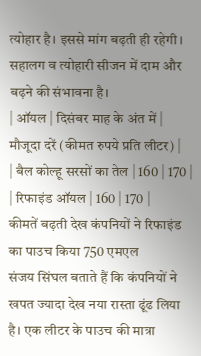त्योहार है। इससे मांग बढ़ती ही रहेगी। सहालग व त्योहारी सीजन में दाम और बढ़ने की संभावना है।
| ऑयल | दिसंबर माह के अंत में | मौजूदा दरें (कीमत रुपये प्रति लीटर) |
| बैल कोल्हू सरसों का तेल | 160 | 170 |
| रिफाइंड ऑयल | 160 | 170 |
कीमतें बढ़ती देख कंपनियों ने रिफाइंड का पाउच किया 750 एमएल
संजय सिंघल बताते हैं कि कंपनियों ने खपत ज्यादा देख नया रास्ता ढूंढ लिया है। एक लीटर के पाउच की मात्रा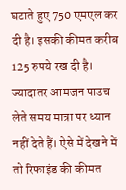घटाते हुए 750 एमएल कर दी है। इसकी कीमत करीब 125 रुपये रख दी है। ज्यादातर आमजन पाउच लेते समय मात्रा पर ध्यान नहीं देते हैं। ऐसे में देखने में तो रिफाइंड की कीमत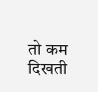तो कम दिखती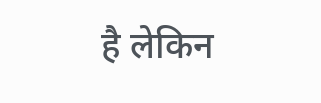है लेकिन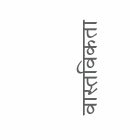वास्तविकता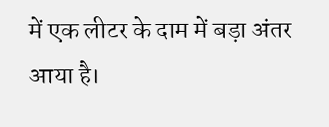में एक लीटर के दाम में बड़ा अंतर आया है।